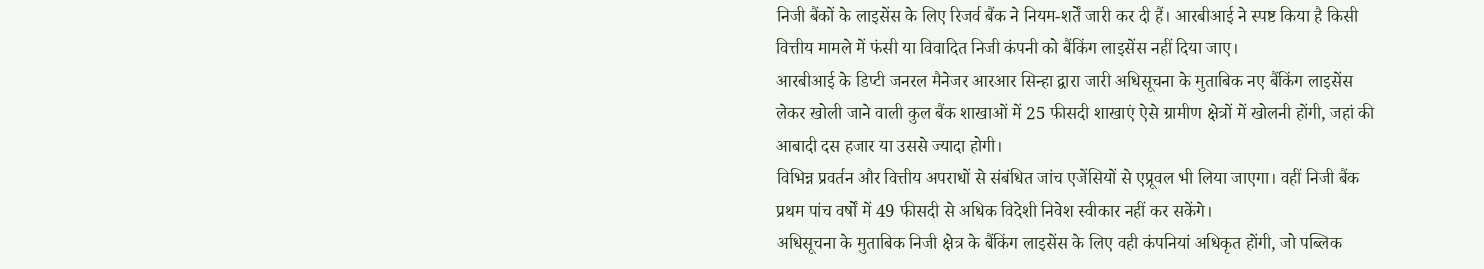निजी बैंकों के लाइसेंस के लिए रिजर्व बैंक ने नियम-शर्तें जारी कर दी हैं। आरबीआई ने स्पष्ट किया है किसी वित्तीय मामले में फंसी या विवादित निजी कंपनी को बैंकिंग लाइसेंस नहीं दिया जाए।
आरबीआई के डिप्टी जनरल मैनेजर आरआर सिन्हा द्वारा जारी अधिसूचना के मुताबिक नए बैंकिंग लाइसेंस लेकर खोली जाने वाली कुल बैंक शाखाओं में 25 फीसदी शाखाएं ऐसे ग्रामीण क्षेत्रों में खोलनी होंगी, जहां की आबादी दस हजार या उससे ज्यादा होगी।
विभिन्न प्रवर्तन और वित्तीय अपराधों से संबंधित जांच एजेंसियों से एप्रूवल भी लिया जाएगा। वहीं निजी बैंक प्रथम पांच वर्षों में 49 फीसदी से अधिक विदेशी निवेश स्वीकार नहीं कर सकेंगे।
अधिसूचना के मुताबिक निजी क्षेत्र के बैंकिंग लाइसेंस के लिए वही कंपनियां अधिकृत होंगी, जो पब्लिक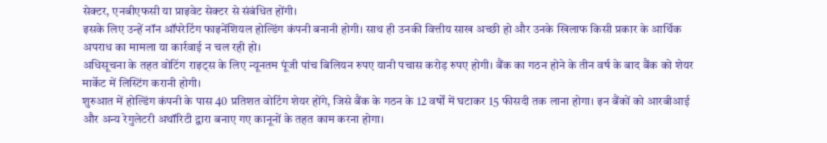सेक्टर, एनबीएफसी या प्राइवेट सेक्टर से संबंधित होंगी।
इसके लिए उन्हें नॉन ऑपरेटिंग फाइनेंशियल होल्डिंग कंपनी बनानी होगी। साथ ही उनकी वित्तीय साख अच्छी हो और उनके खिलाफ किसी प्रकार के आर्थिक अपराध का मामला या कार्रवाई न चल रही हो।
अधिसूचना के तहत वोटिंग राइट्स के लिए न्यूनतम पूंजी पांच बिलियन रुपए यानी पचास करोड़ रुपए होगी। बैंक का गठन होने के तीन वर्ष के बाद बैंक को शेयर मार्केट में लिस्टिंग करानी होगी।
शुरुआत में होल्डिंग कंपनी के पास 40 प्रतिशत वोटिंग शेयर होंगे, जिसे बैंक के गठन के 12 वर्षों में घटाकर 15 फीसदी तक लाना होगा। इन बैंकों को आरबीआई और अन्य रेगुलेटरी अथॉरिटी द्वारा बनाए गए कानूनों के तहत काम करना होगा।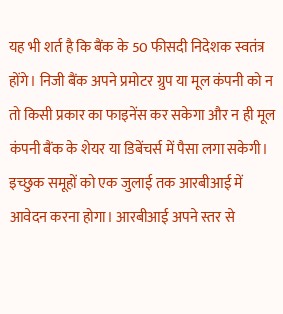यह भी शर्त है कि बैंक के 50 फीसदी निदेशक स्वतंत्र होंगे। निजी बैंक अपने प्रमोटर ग्रुप या मूल कंपनी को न तो किसी प्रकार का फाइनेंस कर सकेगा और न ही मूल कंपनी बैंक के शेयर या डिबेंचर्स में पैसा लगा सकेगी।
इच्छुक समूहों को एक जुलाई तक आरबीआई में आवेदन करना होगा। आरबीआई अपने स्तर से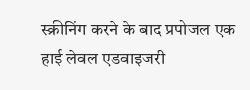स्क्रीनिंग करने के बाद प्रपोजल एक हाई लेवल एडवाइजरी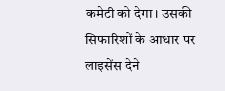कमेटी को देगा। उसकी सिफारिशों के आधार पर लाइसेंस देने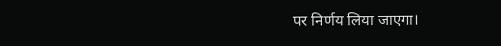पर निर्णय लिया जाएगा।